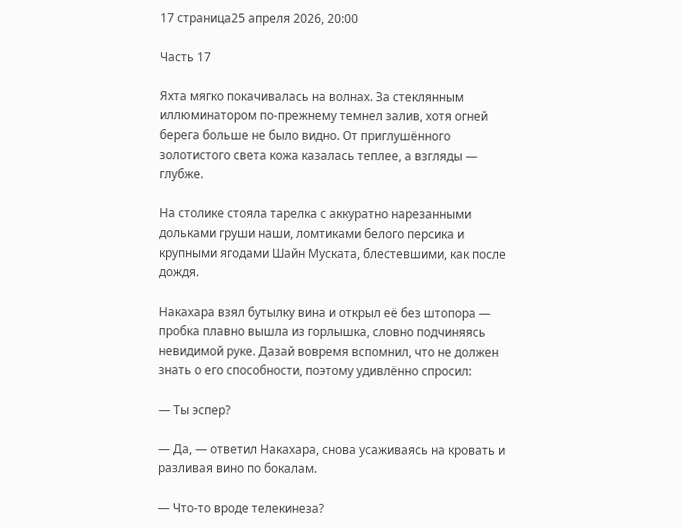17 страница25 апреля 2026, 20:00

Часть 17

Яхта мягко покачивалась на волнах. За стеклянным иллюминатором по-прежнему темнел залив, хотя огней берега больше не было видно. От приглушённого золотистого света кожа казалась теплее, а взгляды — глубже.

На столике стояла тарелка с аккуратно нарезанными дольками груши наши, ломтиками белого персика и крупными ягодами Шайн Муската, блестевшими, как после дождя.

Накахара взял бутылку вина и открыл её без штопора — пробка плавно вышла из горлышка, словно подчиняясь невидимой руке. Дазай вовремя вспомнил, что не должен знать о его способности, поэтому удивлённо спросил:

— Ты эспер?

— Да, — ответил Накахара, снова усаживаясь на кровать и разливая вино по бокалам.

— Что-то вроде телекинеза?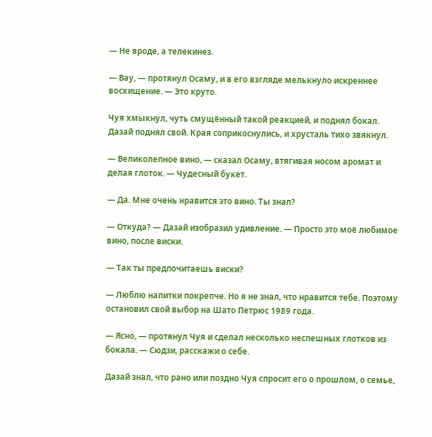— Не вроде, а телекинез.

— Вау, — протянул Осаму, и в его взгляде мелькнуло искреннее восхищение. — Это круто.

Чуя хмыкнул, чуть смущённый такой реакцией, и поднял бокал. Дазай поднял свой. Края соприкоснулись, и хрусталь тихо звякнул.

— Великолепное вино, — сказал Осаму, втягивая носом аромат и делая глоток. — Чудесный букет.

— Да. Мне очень нравится это вино. Ты знал?

— Откуда? — Дазай изобразил удивление. — Просто это моё любимое вино, после виски.

— Так ты предпочитаешь виски?

— Люблю напитки покрепче. Но я не знал, что нравится тебе. Поэтому остановил свой выбор на Шато Петрюс 1989 года.

— Ясно, — протянул Чуя и сделал несколько неспешных глотков из бокала. — Сюдзи, расскажи о себе.

Дазай знал, что рано или поздно Чуя спросит его о прошлом, о семье,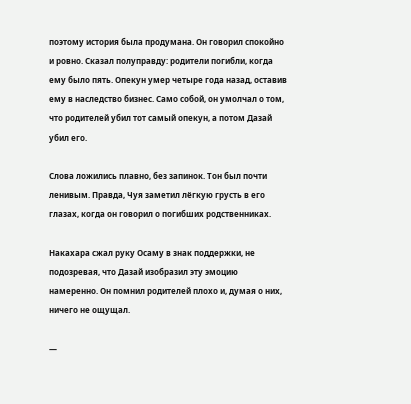поэтому история была продумана. Он говорил спокойно и ровно. Сказал полуправду: родители погибли, когда ему было пять. Опекун умер четыре года назад, оставив ему в наследство бизнес. Само собой, он умолчал о том, что родителей убил тот самый опекун, а потом Дазай убил его.

Слова ложились плавно, без запинок. Тон был почти ленивым. Правда, Чуя заметил лёгкую грусть в его глазах, когда он говорил о погибших родственниках.

Накахара сжал руку Осаму в знак поддержки, не подозревая, что Дазай изобразил эту эмоцию намеренно. Он помнил родителей плохо и, думая о них, ничего не ощущал.

—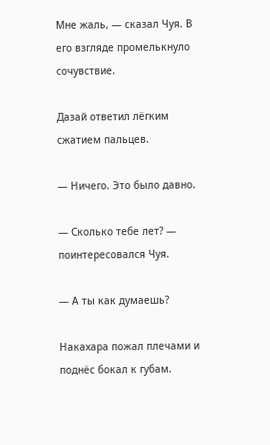Мне жаль, — сказал Чуя. В его взгляде промелькнуло сочувствие.

Дазай ответил лёгким сжатием пальцев.

— Ничего. Это было давно.

— Сколько тебе лет? — поинтересовался Чуя.

— А ты как думаешь?

Накахара пожал плечами и поднёс бокал к губам.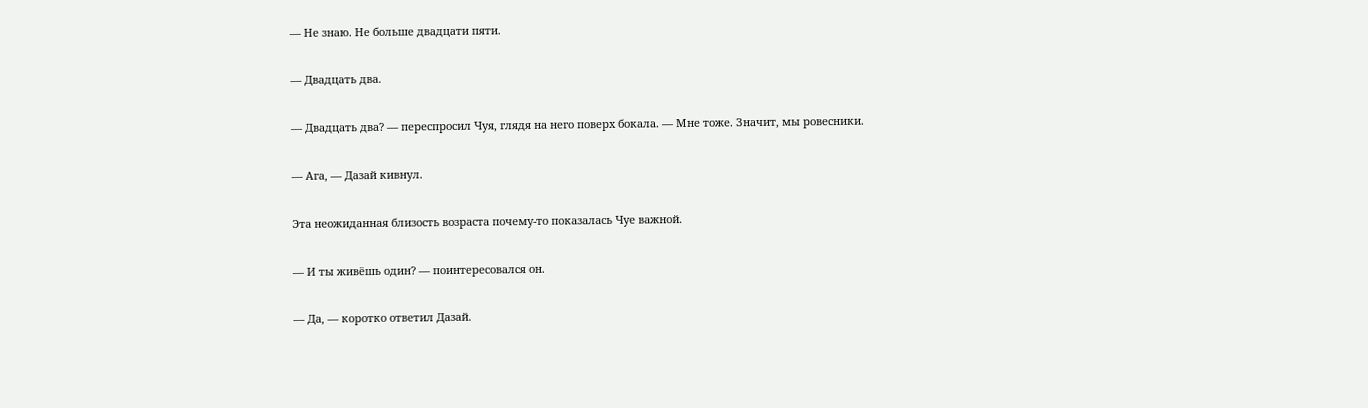— Не знаю. Не больше двадцати пяти.

— Двадцать два.

— Двадцать два? — переспросил Чуя, глядя на него поверх бокала. — Мне тоже. Значит, мы ровесники.

— Ага, — Дазай кивнул.

Эта неожиданная близость возраста почему-то показалась Чуе важной.

— И ты живёшь один? — поинтересовался он.

— Да, — коротко ответил Дазай.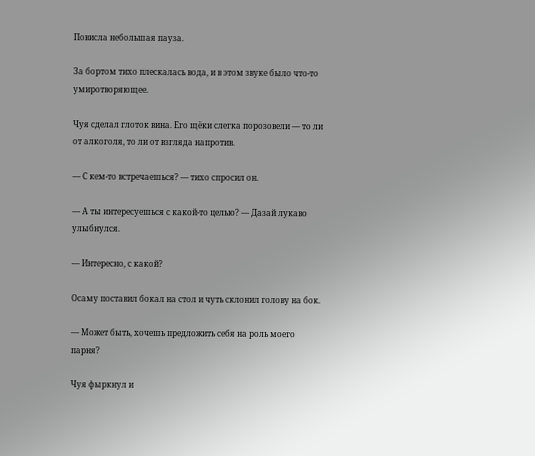Повисла небольшая пауза.

За бортом тихо плескалась вода, и в этом звуке было что-то умиротворяющее.

Чуя сделал глоток вина. Его щёки слегка порозовели — то ли от алкоголя, то ли от взгляда напротив.

— С кем-то встречаешься? — тихо спросил он.

— А ты интересуешься с какой-то целью? — Дазай лукаво улыбнулся.

— Интересно, с какой?

Осаму поставил бокал на стол и чуть склонил голову на бок.

— Может быть, хочешь предложить себя на роль моего парня?

Чуя фыркнул и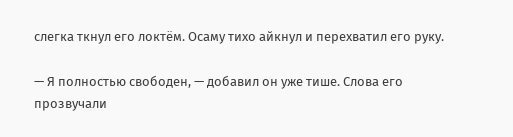слегка ткнул его локтём. Осаму тихо айкнул и перехватил его руку.

— Я полностью свободен, — добавил он уже тише. Слова его прозвучали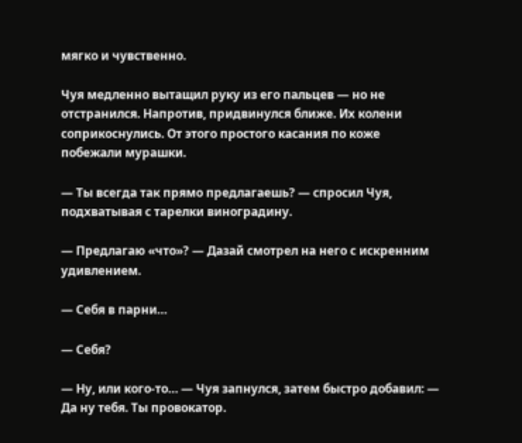мягко и чувственно.

Чуя медленно вытащил руку из его пальцев — но не отстранился. Напротив, придвинулся ближе. Их колени соприкоснулись. От этого простого касания по коже побежали мурашки.

— Ты всегда так прямо предлагаешь? — спросил Чуя, подхватывая с тарелки виноградину.

— Предлагаю «что»? — Дазай смотрел на него с искренним удивлением.

— Себя в парни…

— Себя?

— Ну, или кого-то… — Чуя запнулся, затем быстро добавил: — Да ну тебя. Ты провокатор.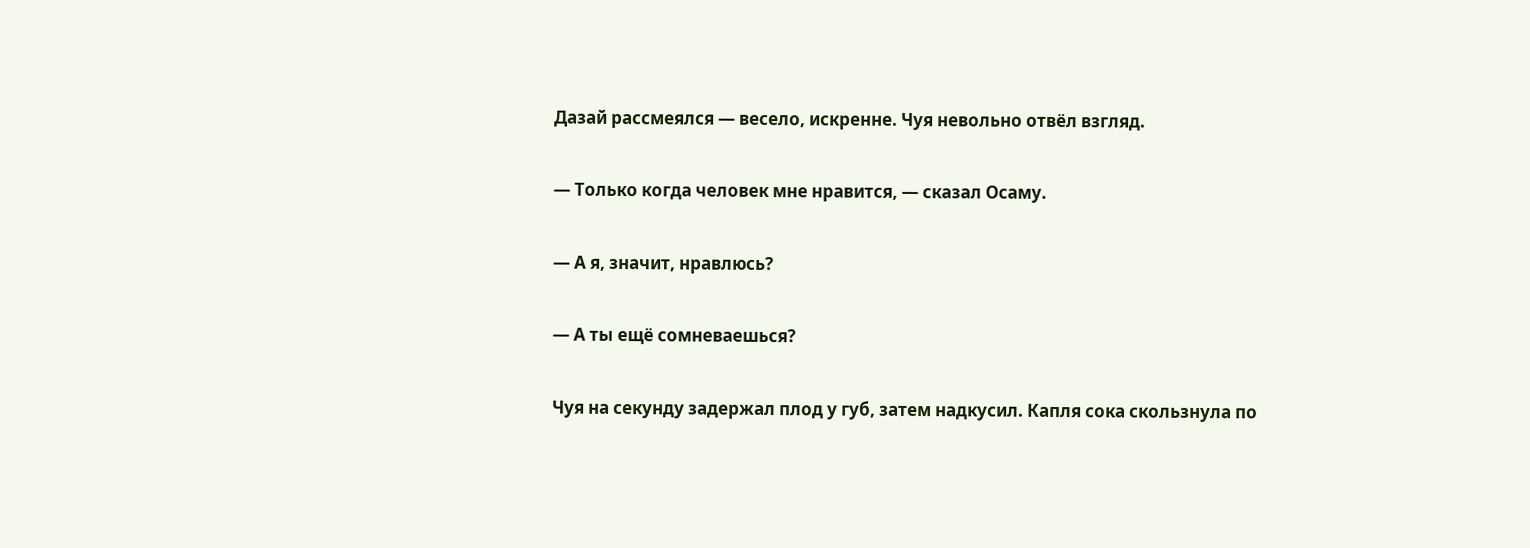Дазай рассмеялся — весело, искренне. Чуя невольно отвёл взгляд.

— Только когда человек мне нравится, — сказал Осаму.

— А я, значит, нравлюсь?

— А ты ещё сомневаешься?

Чуя на секунду задержал плод у губ, затем надкусил. Капля сока скользнула по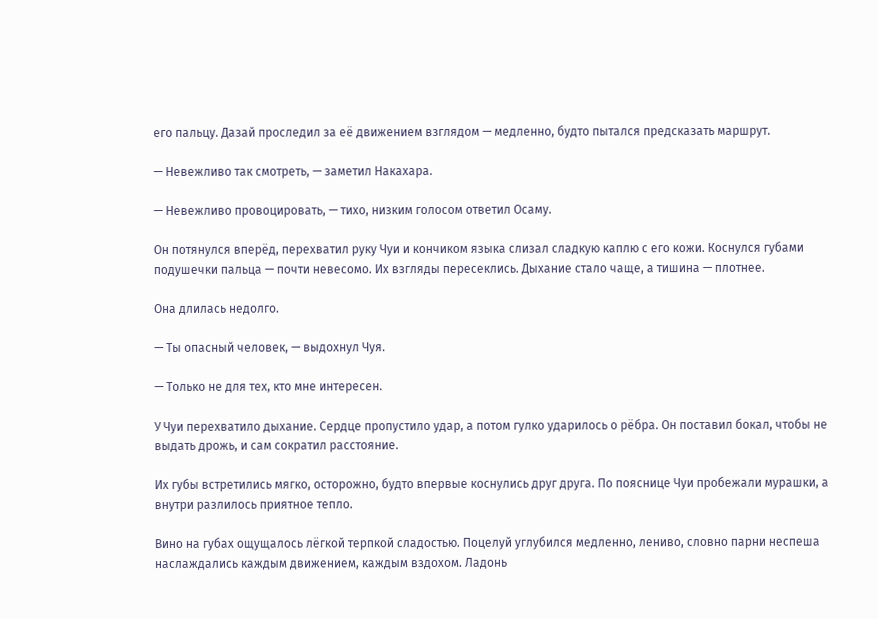его пальцу. Дазай проследил за её движением взглядом — медленно, будто пытался предсказать маршрут.

— Невежливо так смотреть, — заметил Накахара.

— Невежливо провоцировать, — тихо, низким голосом ответил Осаму.

Он потянулся вперёд, перехватил руку Чуи и кончиком языка слизал сладкую каплю с его кожи. Коснулся губами подушечки пальца — почти невесомо. Их взгляды пересеклись. Дыхание стало чаще, а тишина — плотнее.

Она длилась недолго.

— Ты опасный человек, — выдохнул Чуя.

— Только не для тех, кто мне интересен.

У Чуи перехватило дыхание. Сердце пропустило удар, а потом гулко ударилось о рёбра. Он поставил бокал, чтобы не выдать дрожь, и сам сократил расстояние.

Их губы встретились мягко, осторожно, будто впервые коснулись друг друга. По пояснице Чуи пробежали мурашки, а внутри разлилось приятное тепло.

Вино на губах ощущалось лёгкой терпкой сладостью. Поцелуй углубился медленно, лениво, словно парни неспеша наслаждались каждым движением, каждым вздохом. Ладонь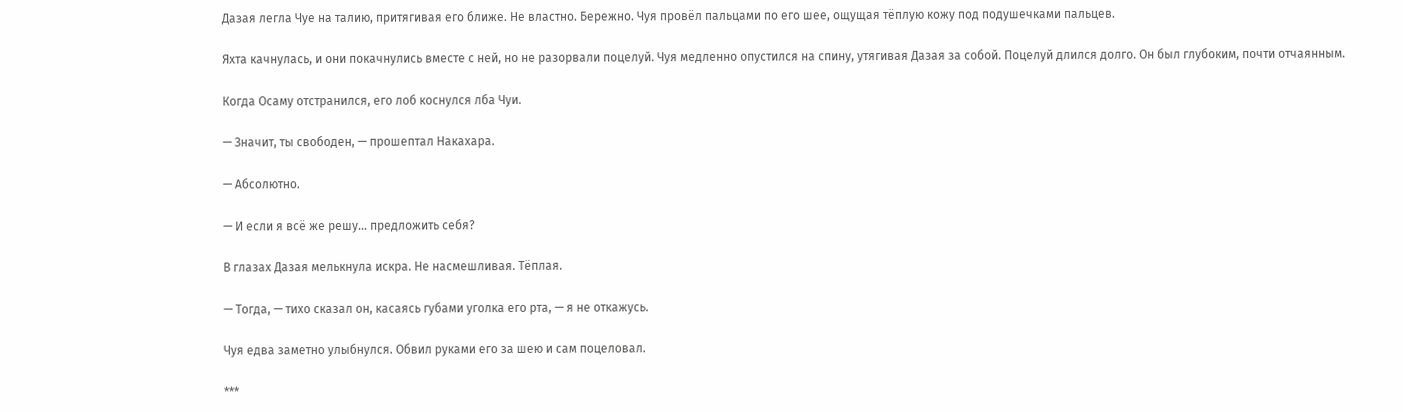Дазая легла Чуе на талию, притягивая его ближе. Не властно. Бережно. Чуя провёл пальцами по его шее, ощущая тёплую кожу под подушечками пальцев.

Яхта качнулась, и они покачнулись вместе с ней, но не разорвали поцелуй. Чуя медленно опустился на спину, утягивая Дазая за собой. Поцелуй длился долго. Он был глубоким, почти отчаянным.

Когда Осаму отстранился, его лоб коснулся лба Чуи.

— Значит, ты свободен, — прошептал Накахара.

— Абсолютно.

— И если я всё же решу… предложить себя?

В глазах Дазая мелькнула искра. Не насмешливая. Тёплая.

— Тогда, — тихо сказал он, касаясь губами уголка его рта, — я не откажусь.

Чуя едва заметно улыбнулся. Обвил руками его за шею и сам поцеловал.

***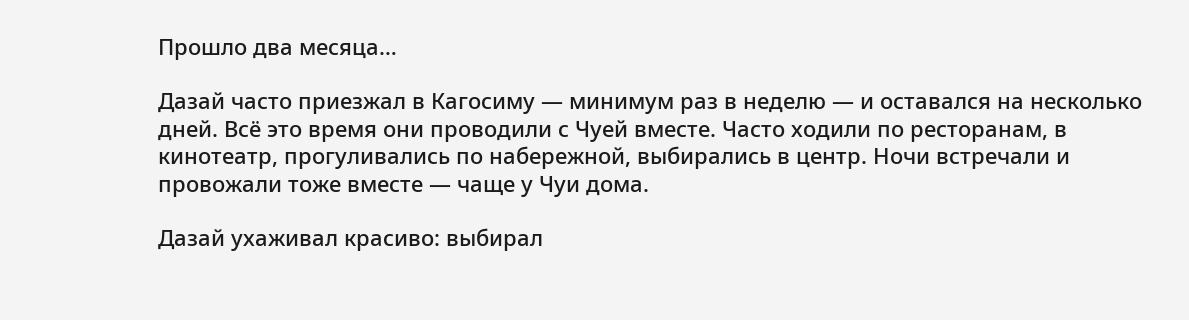Прошло два месяца…

Дазай часто приезжал в Кагосиму — минимум раз в неделю — и оставался на несколько дней. Всё это время они проводили с Чуей вместе. Часто ходили по ресторанам, в кинотеатр, прогуливались по набережной, выбирались в центр. Ночи встречали и провожали тоже вместе — чаще у Чуи дома.

Дазай ухаживал красиво: выбирал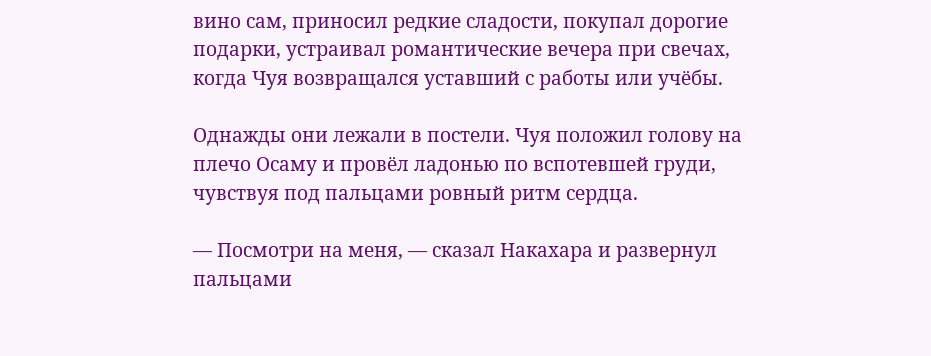вино сам, приносил редкие сладости, покупал дорогие подарки, устраивал романтические вечера при свечах, когда Чуя возвращался уставший с работы или учёбы.

Однажды они лежали в постели. Чуя положил голову на плечо Осаму и провёл ладонью по вспотевшей груди, чувствуя под пальцами ровный ритм сердца.

— Посмотри на меня, — сказал Накахара и развернул пальцами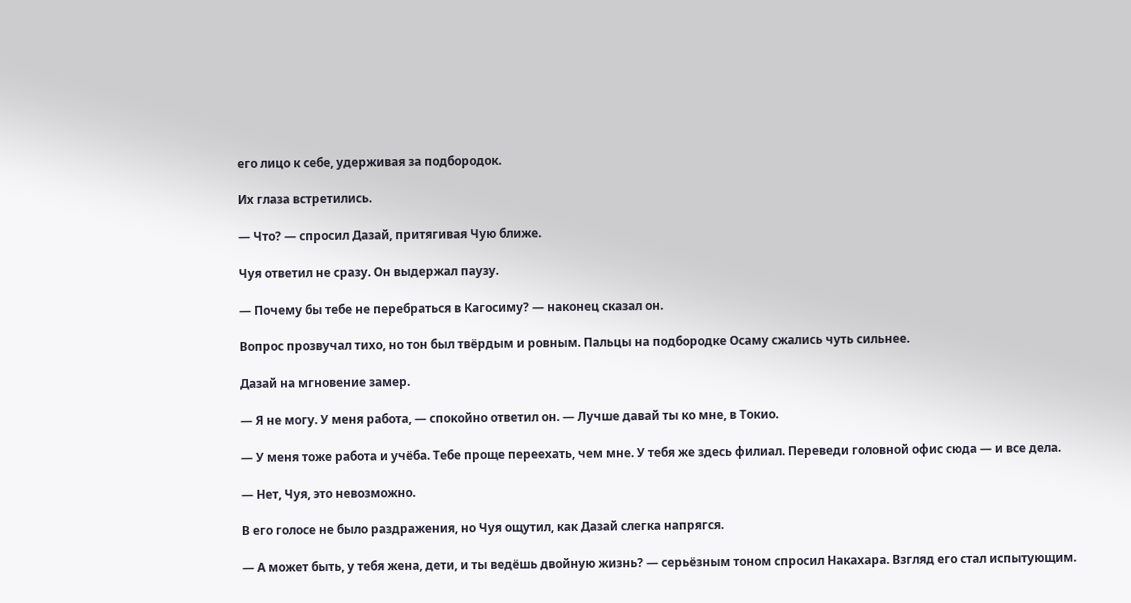его лицо к себе, удерживая за подбородок.

Их глаза встретились.

— Что? — спросил Дазай, притягивая Чую ближе.

Чуя ответил не сразу. Он выдержал паузу.

— Почему бы тебе не перебраться в Кагосиму? — наконец сказал он.

Вопрос прозвучал тихо, но тон был твёрдым и ровным. Пальцы на подбородке Осаму сжались чуть сильнее.

Дазай на мгновение замер.

— Я не могу. У меня работа, — спокойно ответил он. — Лучше давай ты ко мне, в Токио.

— У меня тоже работа и учёба. Тебе проще переехать, чем мне. У тебя же здесь филиал. Переведи головной офис сюда — и все дела.

— Нет, Чуя, это невозможно.

В его голосе не было раздражения, но Чуя ощутил, как Дазай слегка напрягся.

— А может быть, у тебя жена, дети, и ты ведёшь двойную жизнь? — серьёзным тоном спросил Накахара. Взгляд его стал испытующим.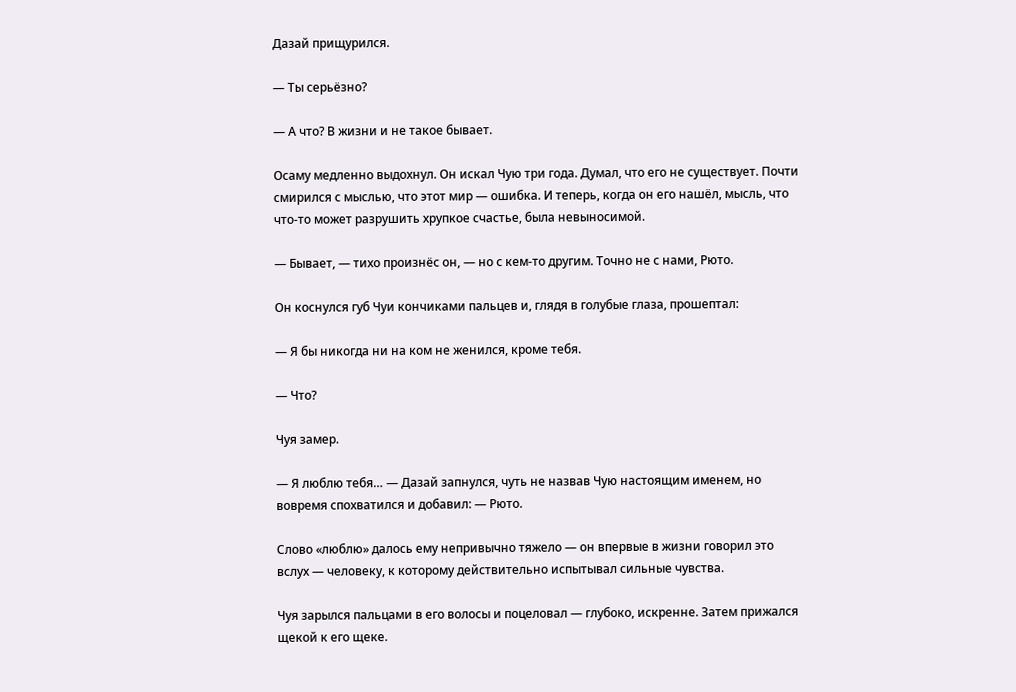Дазай прищурился.

— Ты серьёзно?

— А что? В жизни и не такое бывает.

Осаму медленно выдохнул. Он искал Чую три года. Думал, что его не существует. Почти смирился с мыслью, что этот мир — ошибка. И теперь, когда он его нашёл, мысль, что что-то может разрушить хрупкое счастье, была невыносимой.

— Бывает, — тихо произнёс он, — но с кем-то другим. Точно не с нами, Рюто.

Он коснулся губ Чуи кончиками пальцев и, глядя в голубые глаза, прошептал:

— Я бы никогда ни на ком не женился, кроме тебя.

— Что?

Чуя замер.

— Я люблю тебя… — Дазай запнулся, чуть не назвав Чую настоящим именем, но вовремя спохватился и добавил: — Рюто.

Слово «люблю» далось ему непривычно тяжело — он впервые в жизни говорил это вслух — человеку, к которому действительно испытывал сильные чувства.

Чуя зарылся пальцами в его волосы и поцеловал — глубоко, искренне. Затем прижался щекой к его щеке.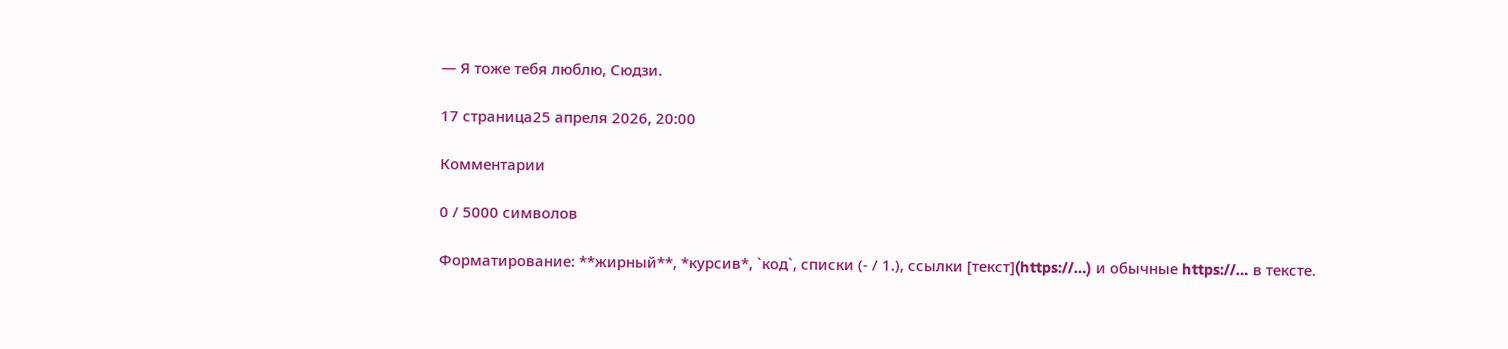— Я тоже тебя люблю, Сюдзи.

17 страница25 апреля 2026, 20:00

Комментарии

0 / 5000 символов

Форматирование: **жирный**, *курсив*, `код`, списки (- / 1.), ссылки [текст](https://…) и обычные https://… в тексте.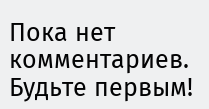Пока нет комментариев. Будьте первым!